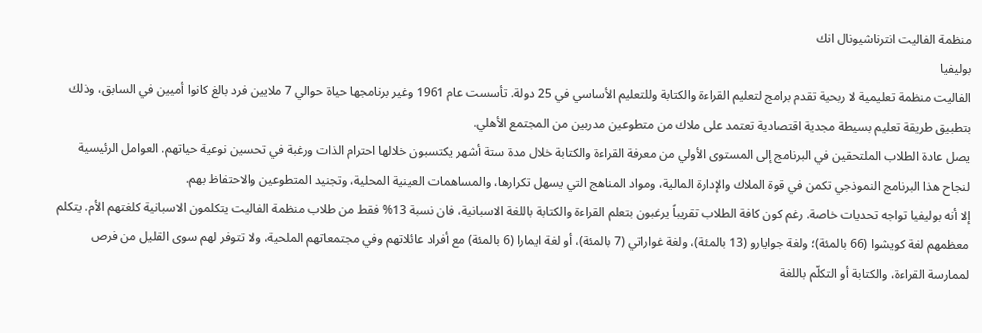منظمة الفاليت انترناشيونال انك
بوليفيا
الفاليت منظمة تعليمية لا ربحية تقدم برامج لتعليم القراءة والكتابة وللتعليم الأساسي في 25 دولة. تأسست عام 1961 وغير برنامجها حياة حوالي 7 ملايين فرد بالغ كانوا أميين في السابق، وذلك بتطبيق طريقة تعليم بسيطة مجدية اقتصادية تعتمد على ملاك من متطوعين مدربين من المجتمع الأهلي.
يصل عادة الطلاب الملتحقين في البرنامج إلى المستوى الأولي من معرفة القراءة والكتابة خلال مدة ستة أشهر يكتسبون خلالها احترام الذات ورغبة في تحسين نوعية حياتهم. العوامل الرئيسية لنجاح هذا البرنامج النموذجي تكمن في قوة الملاك والإدارة المالية، ومواد المناهج التي يسهل تكرارها، والمساهمات العينية المحلية، وتجنيد المتطوعين والاحتفاظ بهم.
إلا أنه بوليفيا تواجه تحديات خاصة. رغم كون كافة الطلاب تقريباً يرغبون بتعلم القراءة والكتابة باللغة الاسبانية، فان نسبة 13% فقط من طلاب منظمة الفاليت يتكلمون الاسبانية كلغتهم الأم. يتكلم معظمهم لغة كويشوا (66 بالمئة)؛ ولغة جوايارو (13 بالمئة)، ولغة غواراتي (7 بالمئة)، أو لغة ايمارا (6 بالمئة) مع أفراد عائلاتهم وفي مجتمعاتهم الملحية، ولا تتوفر لهم سوى القليل من فرص لممارسة القراءة، والكتابة أو التكلّم باللغة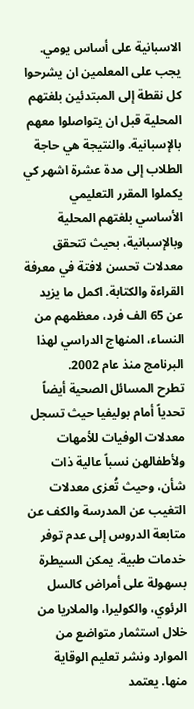الاسبانية على أساس يومي.
يجب على المعلمين ان يشرحوا كل نقطة إلى المبتدئين بلغتهم المحلية قبل ان يتواصلوا معهم بالإسبانية. والنتيجة هي حاجة الطلاب إلى مدة عشرة اشهر كي يكملوا المقرر التعليمي الأساسي بلغتهم المحلية وبالإسبانية، بحيث تتحقق معدلات تحسن لافتة في معرفة القراءة والكتابة. اكمل ما يزيد عن 65 الف فرد، معظمهم من النساء، المنهاج الدراسي لهذا البرنامج منذ عام 2002.
تطرح المسائل الصحية أيضاً تحدياً أمام بوليفيا حيث تسجل معدلات الوفيات للأمهات ولأطفالهن نسباً عالية ذات شأن، وحيث تُعزى معدلات التغيب عن المدرسة والكف عن متابعة الدروس إلى عدم توفر خدمات طبية. يمكن السيطرة بسهولة على أمراض كالسل الرئوي، والكوليرا، والملاريا من خلال استثمار متواضع من الموارد ونشر تعليم الوقاية منها. يعتمد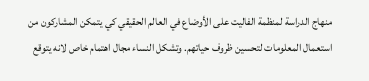منهاج الدراسة لمنظمة الفاليت على الأوضاع في العالم الحقيقي كي يتمكن المشاركون من استعمال المعلومات لتحسين ظروف حياتهم. وتشكل النساء مجال اهتمام خاص لانه يتوقع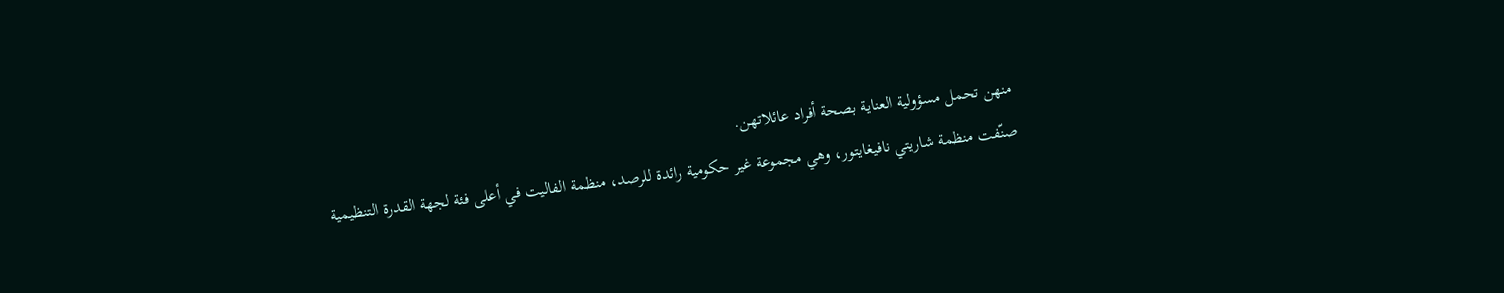منهن تحمل مسؤولية العناية بصحة أفراد عائلاتهن.
صنّفت منظمة شاريتي نافيغايتور، وهي مجموعة غير حكومية رائدة للرصد، منظمة الفاليت في أعلى فئة لجهة القدرة التنظيمية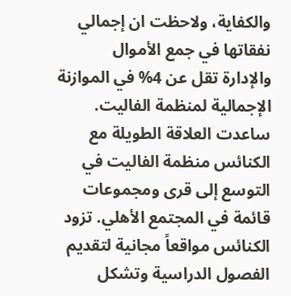والكفاية، ولاحظت ان إجمالي نفقاتها في جمع الأموال
والإدارة تقل عن 4% في الموازنة الإجمالية لمنظمة الفاليت.
ساعدت العلاقة الطويلة مع الكنائس منظمة الفاليت في التوسع إلى قرى ومجموعات قائمة في المجتمع الأهلي. تزود الكنائس مواقعاً مجانية لتقديم الفصول الدراسية وتشكل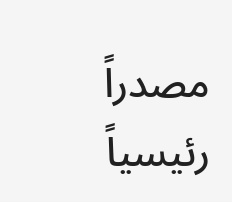مصدراً رئيسياً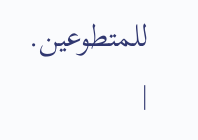للمتطوعين.
|